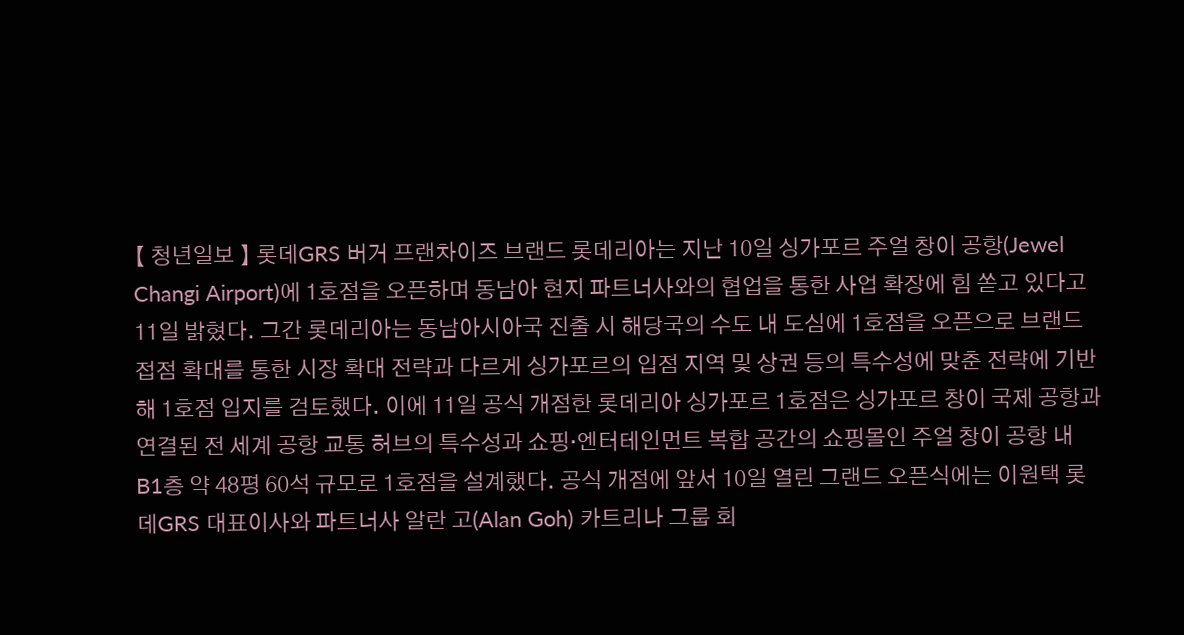【 청년일보 】 롯데GRS 버거 프랜차이즈 브랜드 롯데리아는 지난 10일 싱가포르 주얼 창이 공항(Jewel Changi Airport)에 1호점을 오픈하며 동남아 현지 파트너사와의 협업을 통한 사업 확장에 힘 쏟고 있다고 11일 밝혔다. 그간 롯데리아는 동남아시아국 진출 시 해당국의 수도 내 도심에 1호점을 오픈으로 브랜드 접점 확대를 통한 시장 확대 전략과 다르게 싱가포르의 입점 지역 및 상권 등의 특수성에 맞춘 전략에 기반해 1호점 입지를 검토했다. 이에 11일 공식 개점한 롯데리아 싱가포르 1호점은 싱가포르 창이 국제 공항과 연결된 전 세계 공항 교통 허브의 특수성과 쇼핑·엔터테인먼트 복합 공간의 쇼핑몰인 주얼 창이 공항 내 B1층 약 48평 60석 규모로 1호점을 설계했다. 공식 개점에 앞서 10일 열린 그랜드 오픈식에는 이원택 롯데GRS 대표이사와 파트너사 알란 고(Alan Goh) 카트리나 그룹 회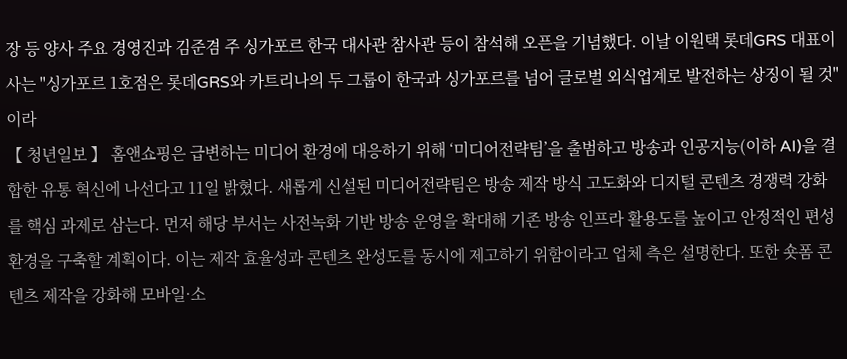장 등 양사 주요 경영진과 김준겸 주 싱가포르 한국 대사관 참사관 등이 참석해 오픈을 기념했다. 이날 이원택 롯데GRS 대표이사는 "싱가포르 1호점은 롯데GRS와 카트리나의 두 그룹이 한국과 싱가포르를 넘어 글로벌 외식업계로 발전하는 상징이 될 것"이라
【 청년일보 】 홈앤쇼핑은 급변하는 미디어 환경에 대응하기 위해 ‘미디어전략팀’을 출범하고 방송과 인공지능(이하 AI)을 결합한 유통 혁신에 나선다고 11일 밝혔다. 새롭게 신설된 미디어전략팀은 방송 제작 방식 고도화와 디지털 콘텐츠 경쟁력 강화를 핵심 과제로 삼는다. 먼저 해당 부서는 사전녹화 기반 방송 운영을 확대해 기존 방송 인프라 활용도를 높이고 안정적인 편성 환경을 구축할 계획이다. 이는 제작 효율성과 콘텐츠 완성도를 동시에 제고하기 위함이라고 업체 측은 설명한다. 또한 숏폼 콘텐츠 제작을 강화해 모바일·소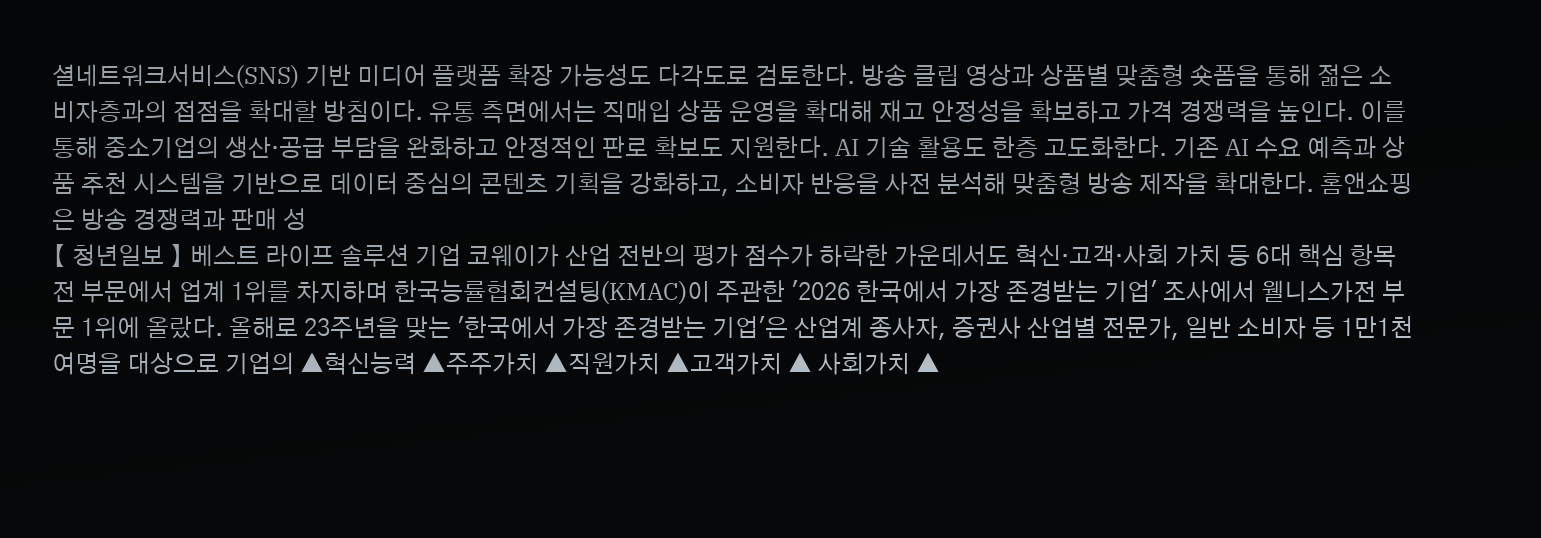셜네트워크서비스(SNS) 기반 미디어 플랫폼 확장 가능성도 다각도로 검토한다. 방송 클립 영상과 상품별 맞춤형 숏폼을 통해 젊은 소비자층과의 접점을 확대할 방침이다. 유통 측면에서는 직매입 상품 운영을 확대해 재고 안정성을 확보하고 가격 경쟁력을 높인다. 이를 통해 중소기업의 생산·공급 부담을 완화하고 안정적인 판로 확보도 지원한다. AI 기술 활용도 한층 고도화한다. 기존 AI 수요 예측과 상품 추천 시스템을 기반으로 데이터 중심의 콘텐츠 기획을 강화하고, 소비자 반응을 사전 분석해 맞춤형 방송 제작을 확대한다. 홈앤쇼핑은 방송 경쟁력과 판매 성
【 청년일보 】 베스트 라이프 솔루션 기업 코웨이가 산업 전반의 평가 점수가 하락한 가운데서도 혁신·고객·사회 가치 등 6대 핵심 항목 전 부문에서 업계 1위를 차지하며 한국능률협회컨설팅(KMAC)이 주관한 '2026 한국에서 가장 존경받는 기업' 조사에서 웰니스가전 부문 1위에 올랐다. 올해로 23주년을 맞는 '한국에서 가장 존경받는 기업'은 산업계 종사자, 증권사 산업별 전문가, 일반 소비자 등 1만1천여명을 대상으로 기업의 ▲혁신능력 ▲주주가치 ▲직원가치 ▲고객가치 ▲ 사회가치 ▲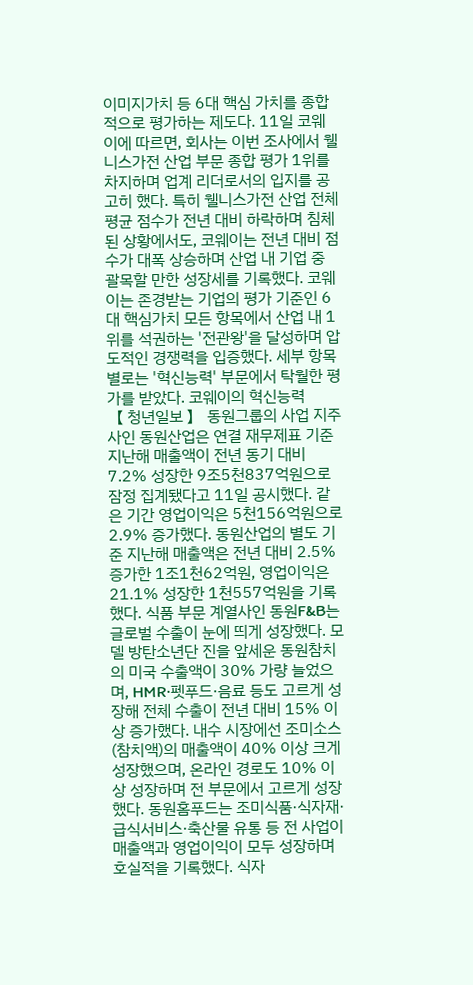이미지가치 등 6대 핵심 가치를 종합적으로 평가하는 제도다. 11일 코웨이에 따르면, 회사는 이번 조사에서 웰니스가전 산업 부문 종합 평가 1위를 차지하며 업계 리더로서의 입지를 공고히 했다. 특히 웰니스가전 산업 전체 평균 점수가 전년 대비 하락하며 침체된 상황에서도, 코웨이는 전년 대비 점수가 대폭 상승하며 산업 내 기업 중 괄목할 만한 성장세를 기록했다. 코웨이는 존경받는 기업의 평가 기준인 6대 핵심가치 모든 항목에서 산업 내 1위를 석권하는 '전관왕'을 달성하며 압도적인 경쟁력을 입증했다. 세부 항목별로는 '혁신능력' 부문에서 탁월한 평가를 받았다. 코웨이의 혁신능력
【 청년일보 】 동원그룹의 사업 지주사인 동원산업은 연결 재무제표 기준 지난해 매출액이 전년 동기 대비 7.2% 성장한 9조5천837억원으로 잠정 집계됐다고 11일 공시했다. 같은 기간 영업이익은 5천156억원으로 2.9% 증가했다. 동원산업의 별도 기준 지난해 매출액은 전년 대비 2.5% 증가한 1조1천62억원, 영업이익은 21.1% 성장한 1천557억원을 기록했다. 식품 부문 계열사인 동원F&B는 글로벌 수출이 눈에 띄게 성장했다. 모델 방탄소년단 진을 앞세운 동원참치의 미국 수출액이 30% 가량 늘었으며, HMR·펫푸드·음료 등도 고르게 성장해 전체 수출이 전년 대비 15% 이상 증가했다. 내수 시장에선 조미소스(참치액)의 매출액이 40% 이상 크게 성장했으며, 온라인 경로도 10% 이상 성장하며 전 부문에서 고르게 성장했다. 동원홈푸드는 조미식품·식자재·급식서비스·축산물 유통 등 전 사업이 매출액과 영업이익이 모두 성장하며 호실적을 기록했다. 식자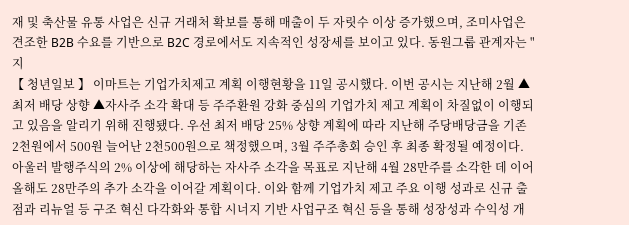재 및 축산물 유통 사업은 신규 거래처 확보를 통해 매출이 두 자릿수 이상 증가했으며, 조미사업은 견조한 B2B 수요를 기반으로 B2C 경로에서도 지속적인 성장세를 보이고 있다. 동원그룹 관계자는 "지
【 청년일보 】 이마트는 기업가치제고 계획 이행현황을 11일 공시했다. 이번 공시는 지난해 2월 ▲최저 배당 상향 ▲자사주 소각 확대 등 주주환원 강화 중심의 기업가치 제고 계획이 차질없이 이행되고 있음을 알리기 위해 진행됐다. 우선 최저 배당 25% 상향 계획에 따라 지난해 주당배당금을 기존 2천원에서 500원 늘어난 2천500원으로 책정했으며, 3월 주주총회 승인 후 최종 확정될 예정이다. 아울러 발행주식의 2% 이상에 해당하는 자사주 소각을 목표로 지난해 4월 28만주를 소각한 데 이어 올해도 28만주의 추가 소각을 이어갈 계획이다. 이와 함께 기업가치 제고 주요 이행 성과로 신규 출점과 리뉴얼 등 구조 혁신 다각화와 통합 시너지 기반 사업구조 혁신 등을 통해 성장성과 수익성 개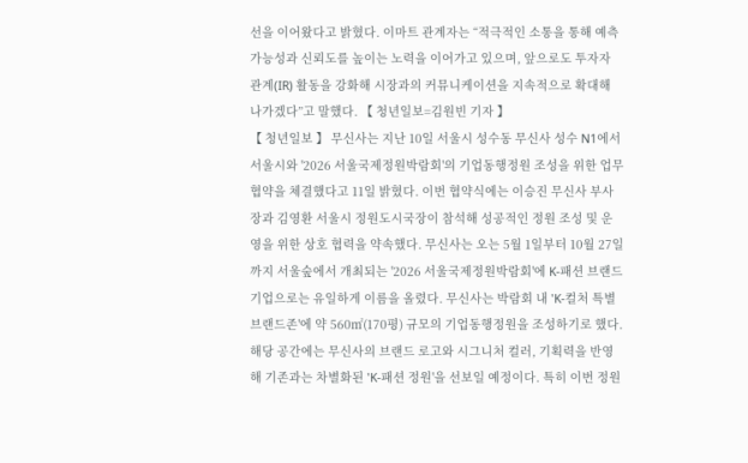선을 이어왔다고 밝혔다. 이마트 관계자는 “적극적인 소통을 통해 예측 가능성과 신뢰도를 높이는 노력을 이어가고 있으며, 앞으로도 투자자 관계(IR) 활동을 강화해 시장과의 커뮤니케이션을 지속적으로 확대해 나가겠다”고 말했다. 【 청년일보=김원빈 기자 】
【 청년일보 】 무신사는 지난 10일 서울시 성수동 무신사 성수 N1에서 서울시와 '2026 서울국제정원박람회'의 기업동행정원 조성을 위한 업무협약을 체결했다고 11일 밝혔다. 이번 협약식에는 이승진 무신사 부사장과 김영환 서울시 정원도시국장이 참석해 성공적인 정원 조성 및 운영을 위한 상호 협력을 약속했다. 무신사는 오는 5월 1일부터 10월 27일까지 서울숲에서 개최되는 '2026 서울국제정원박람회'에 K-패션 브랜드 기업으로는 유일하게 이름을 올렸다. 무신사는 박람회 내 'K-컬처 특별 브랜드존'에 약 560㎡(170평) 규모의 기업동행정원을 조성하기로 했다. 해당 공간에는 무신사의 브랜드 로고와 시그니처 컬러, 기획력을 반영해 기존과는 차별화된 'K-패션 정원'을 선보일 예정이다. 특히 이번 정원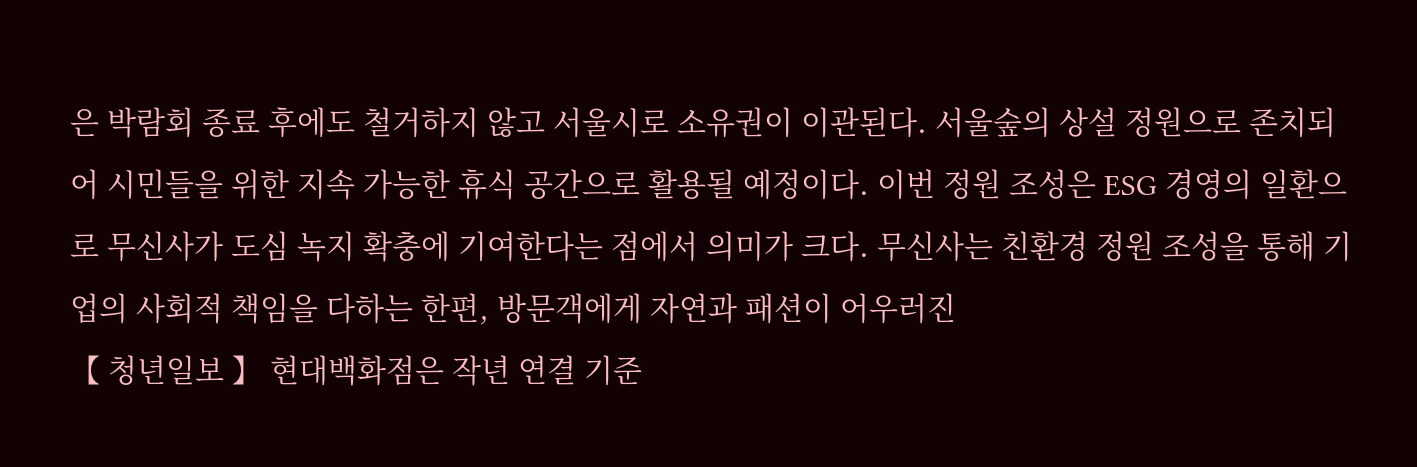은 박람회 종료 후에도 철거하지 않고 서울시로 소유권이 이관된다. 서울숲의 상설 정원으로 존치되어 시민들을 위한 지속 가능한 휴식 공간으로 활용될 예정이다. 이번 정원 조성은 ESG 경영의 일환으로 무신사가 도심 녹지 확충에 기여한다는 점에서 의미가 크다. 무신사는 친환경 정원 조성을 통해 기업의 사회적 책임을 다하는 한편, 방문객에게 자연과 패션이 어우러진
【 청년일보 】 현대백화점은 작년 연결 기준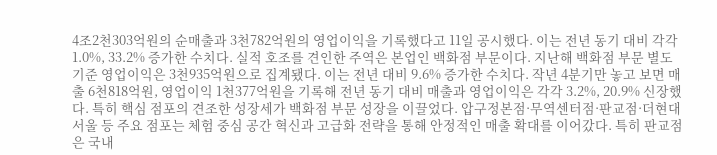4조2천303억원의 순매출과 3천782억원의 영업이익을 기록했다고 11일 공시했다. 이는 전년 동기 대비 각각 1.0%, 33.2% 증가한 수치다. 실적 호조를 견인한 주역은 본업인 백화점 부문이다. 지난해 백화점 부문 별도 기준 영업이익은 3천935억원으로 집계됐다. 이는 전년 대비 9.6% 증가한 수치다. 작년 4분기만 놓고 보면 매출 6천818억원, 영업이익 1천377억원을 기록해 전년 동기 대비 매출과 영업이익은 각각 3.2%, 20.9% 신장했다. 특히 핵심 점포의 견조한 성장세가 백화점 부문 성장을 이끌었다. 압구정본점·무역센터점·판교점·더현대 서울 등 주요 점포는 체험 중심 공간 혁신과 고급화 전략을 통해 안정적인 매출 확대를 이어갔다. 특히 판교점은 국내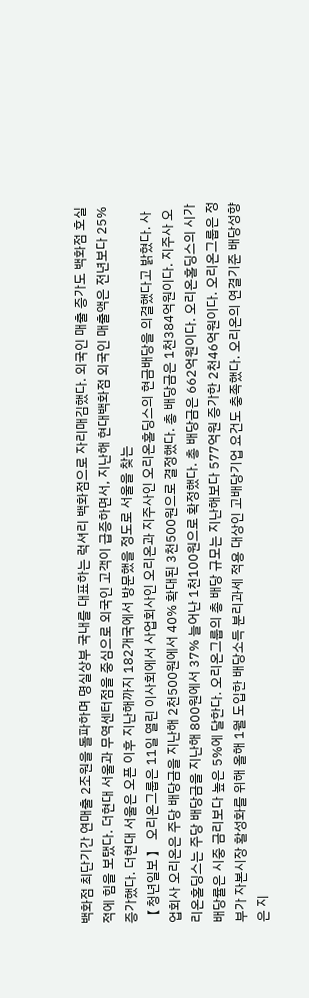백화점 최단기간 연매출 2조원을 돌파하며 명실상부 국내를 대표하는 럭셔리 백화점으로 자리매김했다. 외국인 매출 증가도 백화점 호실적에 힘을 보탰다. 더현대 서울과 무역센터점을 중심으로 외국인 고객이 급증하면서, 지난해 현대백화점 외국인 매출액은 전년보다 25% 증가했다. 더현대 서울은 오픈 이후 지난해까지 182개국에서 방문했을 정도로 서울을 찾는
【 청년일보 】 오리온그룹은 11일 열린 이사회에서 사업회사인 오리온과 지주사인 오리온홀딩스의 현금배당을 의결했다고 밝혔다. 사업회사 오리온은 주당 배당금을 지난해 2천500원에서 40% 확대된 3천500원으로 결정했다. 총 배당금은 1천384억원이다. 지주사 오리온홀딩스는 주당 배당금을 지난해 800원에서 37% 늘어난 1천100원으로 확정했다. 총 배당금은 662억원이다. 오리온홀딩스의 시가배당률은 시중 금리보다 높은 5%에 달한다. 오리온그룹의 총 배당 규모는 지난해보다 577억원 증가한 2천46억원이다. 오리온그룹은 정부가 자본시장 활성화를 위해 올해 1월 도입한 배당소득 분리과세 적용 대상인 고배당기업 요건도 충족했다. 오리온의 연결기준 배당성향은 지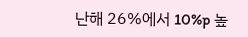난해 26%에서 10%p 높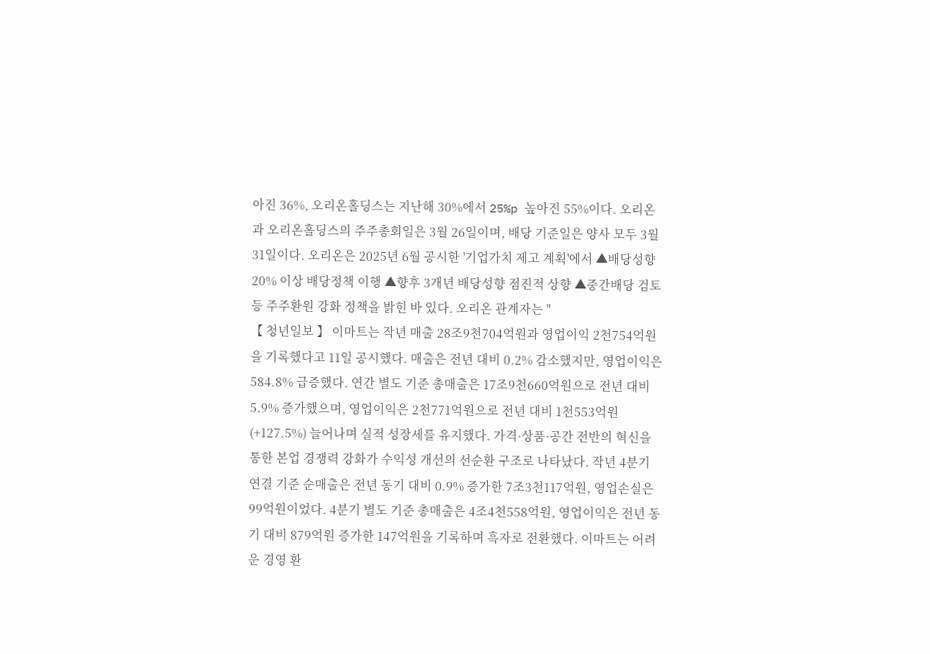아진 36%, 오리온홀딩스는 지난해 30%에서 25%p 높아진 55%이다. 오리온과 오리온홀딩스의 주주총회일은 3월 26일이며, 배당 기준일은 양사 모두 3월 31일이다. 오리온은 2025년 6월 공시한 '기업가치 제고 계획'에서 ▲배당성향 20% 이상 배당정책 이행 ▲향후 3개년 배당성향 점진적 상향 ▲중간배당 검토 등 주주환원 강화 정책을 밝힌 바 있다. 오리온 관계자는 "
【 청년일보 】 이마트는 작년 매출 28조9천704억원과 영업이익 2천754억원을 기록했다고 11일 공시했다. 매출은 전년 대비 0.2% 감소했지만, 영업이익은 584.8% 급증했다. 연간 별도 기준 총매출은 17조9천660억원으로 전년 대비 5.9% 증가했으며, 영업이익은 2천771억원으로 전년 대비 1천553억원 (+127.5%) 늘어나며 실적 성장세를 유지했다. 가격·상품·공간 전반의 혁신을 통한 본업 경쟁력 강화가 수익성 개선의 선순환 구조로 나타났다. 작년 4분기 연결 기준 순매출은 전년 동기 대비 0.9% 증가한 7조3천117억원, 영업손실은 99억원이었다. 4분기 별도 기준 총매출은 4조4천558억원, 영업이익은 전년 동기 대비 879억원 증가한 147억원을 기록하며 흑자로 전환했다. 이마트는 어려운 경영 환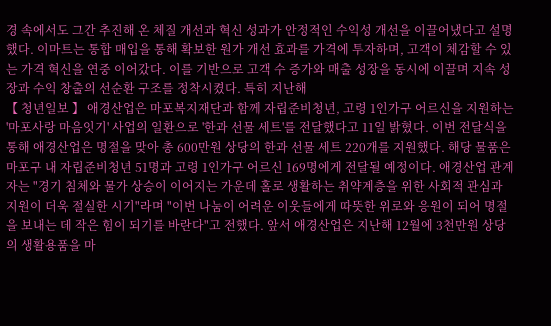경 속에서도 그간 추진해 온 체질 개선과 혁신 성과가 안정적인 수익성 개선을 이끌어냈다고 설명했다. 이마트는 통합 매입을 통해 확보한 원가 개선 효과를 가격에 투자하며, 고객이 체감할 수 있는 가격 혁신을 연중 이어갔다. 이를 기반으로 고객 수 증가와 매출 성장을 동시에 이끌며 지속 성장과 수익 창출의 선순환 구조를 정착시켰다. 특히 지난해
【 청년일보 】 애경산업은 마포복지재단과 함께 자립준비청년, 고령 1인가구 어르신을 지원하는 '마포사랑 마음잇기' 사업의 일환으로 '한과 선물 세트'를 전달했다고 11일 밝혔다. 이번 전달식을 통해 애경산업은 명절을 맞아 총 600만원 상당의 한과 선물 세트 220개를 지원했다. 해당 물품은 마포구 내 자립준비청년 51명과 고령 1인가구 어르신 169명에게 전달될 예정이다. 애경산업 관계자는 "경기 침체와 물가 상승이 이어지는 가운데 홀로 생활하는 취약계층을 위한 사회적 관심과 지원이 더욱 절실한 시기"라며 "이번 나눔이 어려운 이웃들에게 따뜻한 위로와 응원이 되어 명절을 보내는 데 작은 힘이 되기를 바란다"고 전했다. 앞서 애경산업은 지난해 12월에 3천만원 상당의 생활용품을 마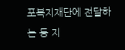포복지재단에 전달하는 등 지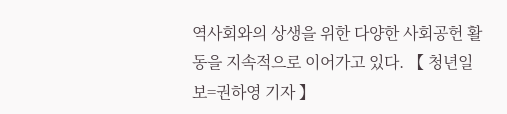역사회와의 상생을 위한 다양한 사회공헌 활동을 지속적으로 이어가고 있다. 【 청년일보=권하영 기자 】